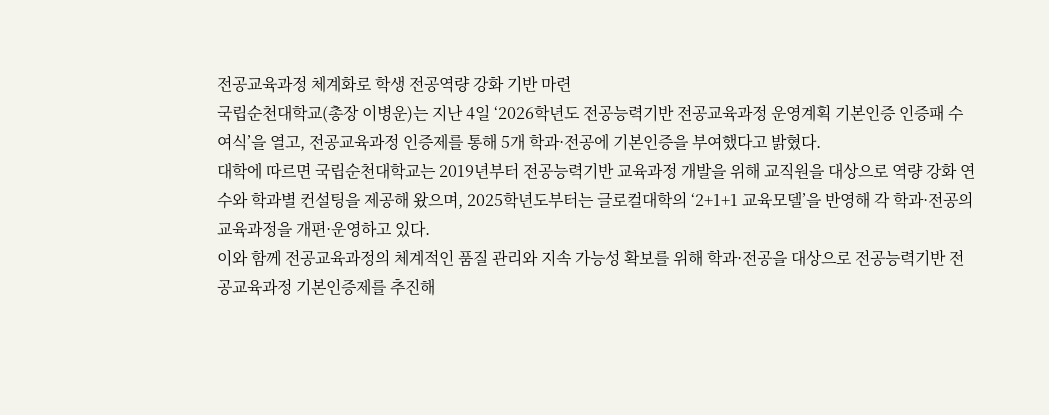전공교육과정 체계화로 학생 전공역량 강화 기반 마련
국립순천대학교(총장 이병운)는 지난 4일 ‘2026학년도 전공능력기반 전공교육과정 운영계획 기본인증 인증패 수여식’을 열고, 전공교육과정 인증제를 통해 5개 학과·전공에 기본인증을 부여했다고 밝혔다.
대학에 따르면 국립순천대학교는 2019년부터 전공능력기반 교육과정 개발을 위해 교직원을 대상으로 역량 강화 연수와 학과별 컨설팅을 제공해 왔으며, 2025학년도부터는 글로컬대학의 ‘2+1+1 교육모델’을 반영해 각 학과·전공의 교육과정을 개편·운영하고 있다.
이와 함께 전공교육과정의 체계적인 품질 관리와 지속 가능성 확보를 위해 학과·전공을 대상으로 전공능력기반 전공교육과정 기본인증제를 추진해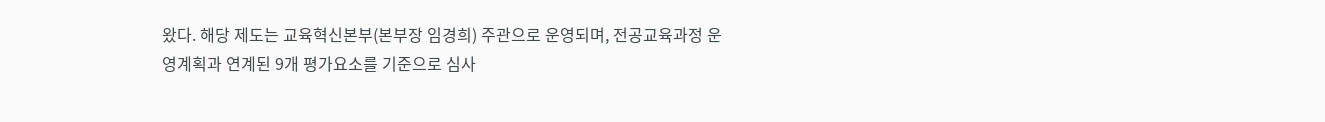왔다. 해당 제도는 교육혁신본부(본부장 임경희) 주관으로 운영되며, 전공교육과정 운영계획과 연계된 9개 평가요소를 기준으로 심사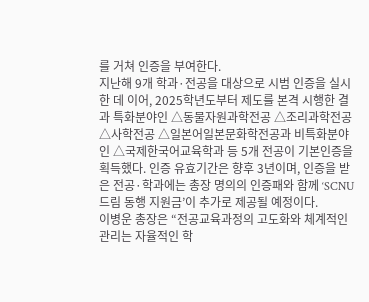를 거쳐 인증을 부여한다.
지난해 9개 학과·전공을 대상으로 시범 인증을 실시한 데 이어, 2025학년도부터 제도를 본격 시행한 결과 특화분야인 △동물자원과학전공 △조리과학전공 △사학전공 △일본어일본문화학전공과 비특화분야인 △국제한국어교육학과 등 5개 전공이 기본인증을 획득했다. 인증 유효기간은 향후 3년이며, 인증을 받은 전공·학과에는 총장 명의의 인증패와 함께 ‘SCNU 드림 동행 지원금’이 추가로 제공될 예정이다.
이병운 총장은 “전공교육과정의 고도화와 체계적인 관리는 자율적인 학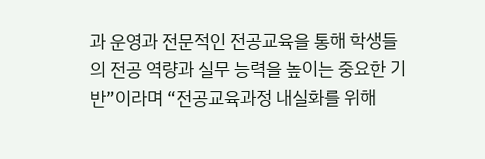과 운영과 전문적인 전공교육을 통해 학생들의 전공 역량과 실무 능력을 높이는 중요한 기반”이라며 “전공교육과정 내실화를 위해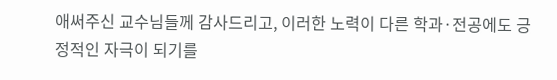애써주신 교수님들께 감사드리고, 이러한 노력이 다른 학과·전공에도 긍정적인 자극이 되기를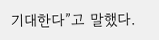기대한다”고 말했다.